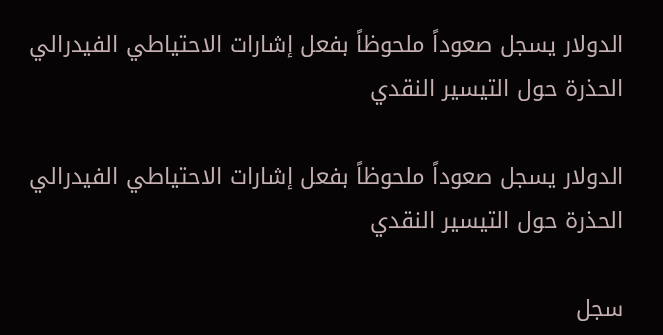الدولار يسجل صعوداً ملحوظاً بفعل إشارات الاحتياطي الفيدرالي الحذرة حول التيسير النقدي

الدولار يسجل صعوداً ملحوظاً بفعل إشارات الاحتياطي الفيدرالي الحذرة حول التيسير النقدي

سجل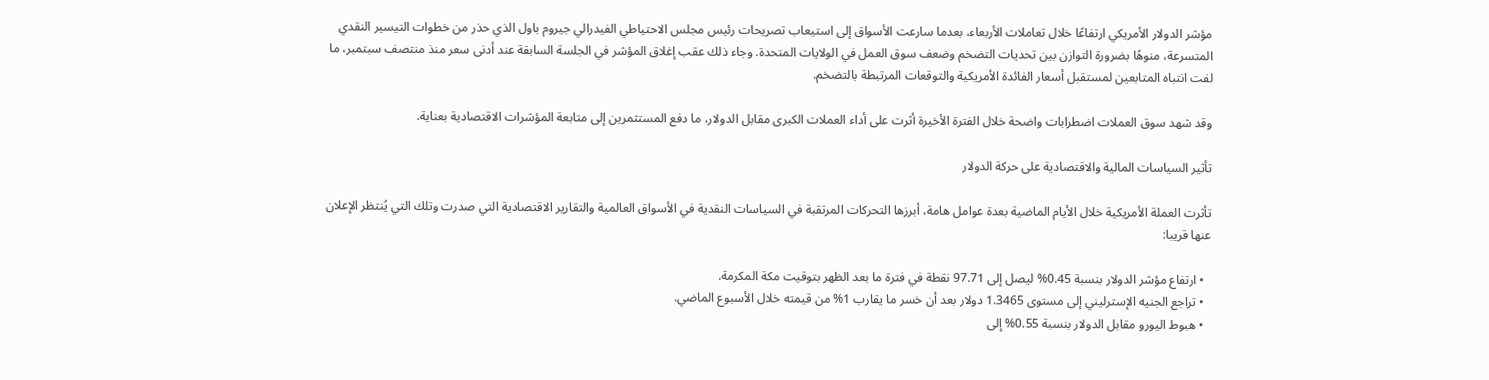مؤشر الدولار الأمريكي ارتفاعًا خلال تعاملات الأربعاء، بعدما سارعت الأسواق إلى استيعاب تصريحات رئيس مجلس الاحتياطي الفيدرالي جيروم باول الذي حذر من خطوات التيسير النقدي المتسرعة، منوهًا بضرورة التوازن بين تحديات التضخم وضعف سوق العمل في الولايات المتحدة. وجاء ذلك عقب إغلاق المؤشر في الجلسة السابقة عند أدنى سعر منذ منتصف سبتمبر، ما لفت انتباه المتابعين لمستقبل أسعار الفائدة الأمريكية والتوقعات المرتبطة بالتضخم.

وقد شهد سوق العملات اضطرابات واضحة خلال الفترة الأخيرة أثرت على أداء العملات الكبرى مقابل الدولار، ما دفع المستثمرين إلى متابعة المؤشرات الاقتصادية بعناية.

تأثير السياسات المالية والاقتصادية على حركة الدولار

تأثرت العملة الأمريكية خلال الأيام الماضية بعدة عوامل هامة، أبرزها التحركات المرتقبة في السياسات النقدية في الأسواق العالمية والتقارير الاقتصادية التي صدرت وتلك التي يُنتظر الإعلان عنها قريبا:

  • ارتفاع مؤشر الدولار بنسبة 0.45% ليصل إلى 97.71 نقطة في فترة ما بعد الظهر بتوقيت مكة المكرمة.
  • تراجع الجنيه الإسترليني إلى مستوى 1.3465 دولار بعد أن خسر ما يقارب 1% من قيمته خلال الأسبوع الماضي.
  • هبوط اليورو مقابل الدولار بنسبة 0.55% إلى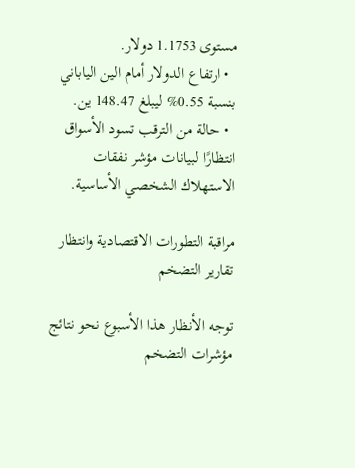مستوى 1.1753 دولار.
  • ارتفاع الدولار أمام الين الياباني بنسبة 0.55% ليبلغ 148.47 ين.
  • حالة من الترقب تسود الأسواق انتظارًا لبيانات مؤشر نفقات الاستهلاك الشخصي الأساسية.

مراقبة التطورات الاقتصادية وانتظار تقارير التضخم

توجه الأنظار هذا الأسبوع نحو نتائج مؤشرات التضخم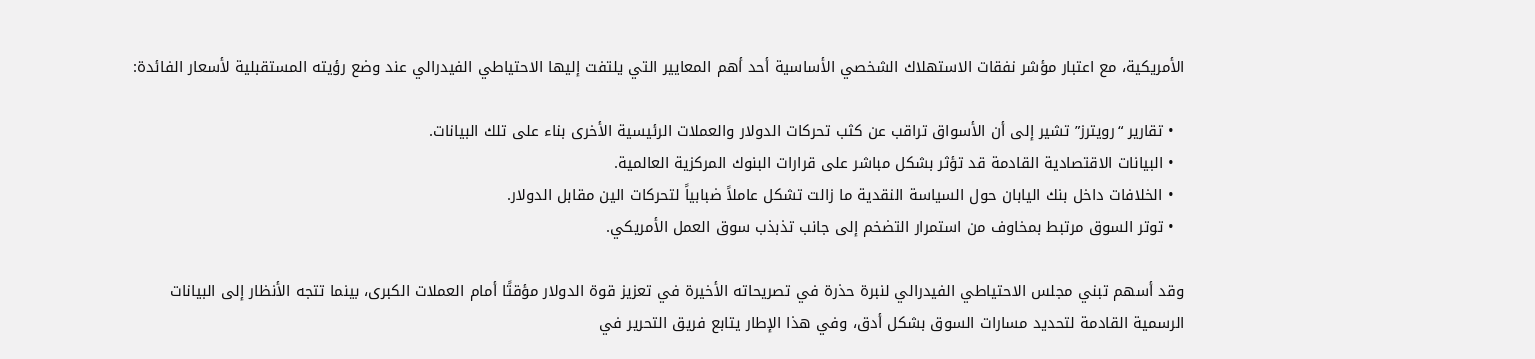الأمريكية، مع اعتبار مؤشر نفقات الاستهلاك الشخصي الأساسية أحد أهم المعايير التي يلتفت إليها الاحتياطي الفيدرالي عند وضع رؤيته المستقبلية لأسعار الفائدة:

  • تقارير “رويترز” تشير إلى أن الأسواق تراقب عن كثب تحركات الدولار والعملات الرئيسية الأخرى بناء على تلك البيانات.
  • البيانات الاقتصادية القادمة قد تؤثر بشكل مباشر على قرارات البنوك المركزية العالمية.
  • الخلافات داخل بنك اليابان حول السياسة النقدية ما زالت تشكل عاملاً ضبابياً لتحركات الين مقابل الدولار.
  • توتر السوق مرتبط بمخاوف من استمرار التضخم إلى جانب تذبذب سوق العمل الأمريكي.

وقد أسهم تبني مجلس الاحتياطي الفيدرالي لنبرة حذرة في تصريحاته الأخيرة في تعزيز قوة الدولار مؤقتًا أمام العملات الكبرى، بينما تتجه الأنظار إلى البيانات الرسمية القادمة لتحديد مسارات السوق بشكل أدق، وفي هذا الإطار يتابع فريق التحرير في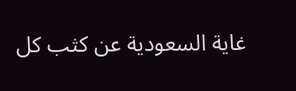غاية السعودية عن كثب كل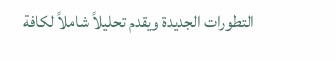التطورات الجديدة ويقدم تحليلاً شاملاً لكافة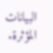البيانات المؤثرة.